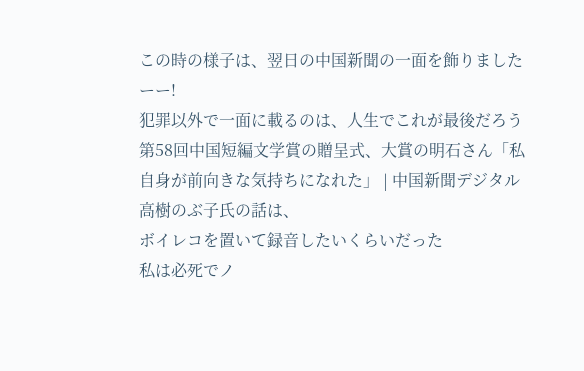この時の様子は、翌日の中国新聞の一面を飾りましたーー!
犯罪以外で一面に載るのは、人生でこれが最後だろう
第58回中国短編文学賞の贈呈式、大賞の明石さん「私自身が前向きな気持ちになれた」 | 中国新聞デジタル
高樹のぶ子氏の話は、
ボイレコを置いて録音したいくらいだった
私は必死でノ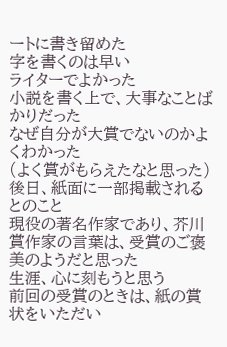ートに書き留めた
字を書くのは早い
ライターでよかった
小説を書く上で、大事なことばかりだった
なぜ自分が大賞でないのかよくわかった
(よく賞がもらえたなと思った)
後日、紙面に一部掲載されるとのこと
現役の著名作家であり、芥川賞作家の言葉は、受賞のご褒美のようだと思った
生涯、心に刻もうと思う
前回の受賞のときは、紙の賞状をいただい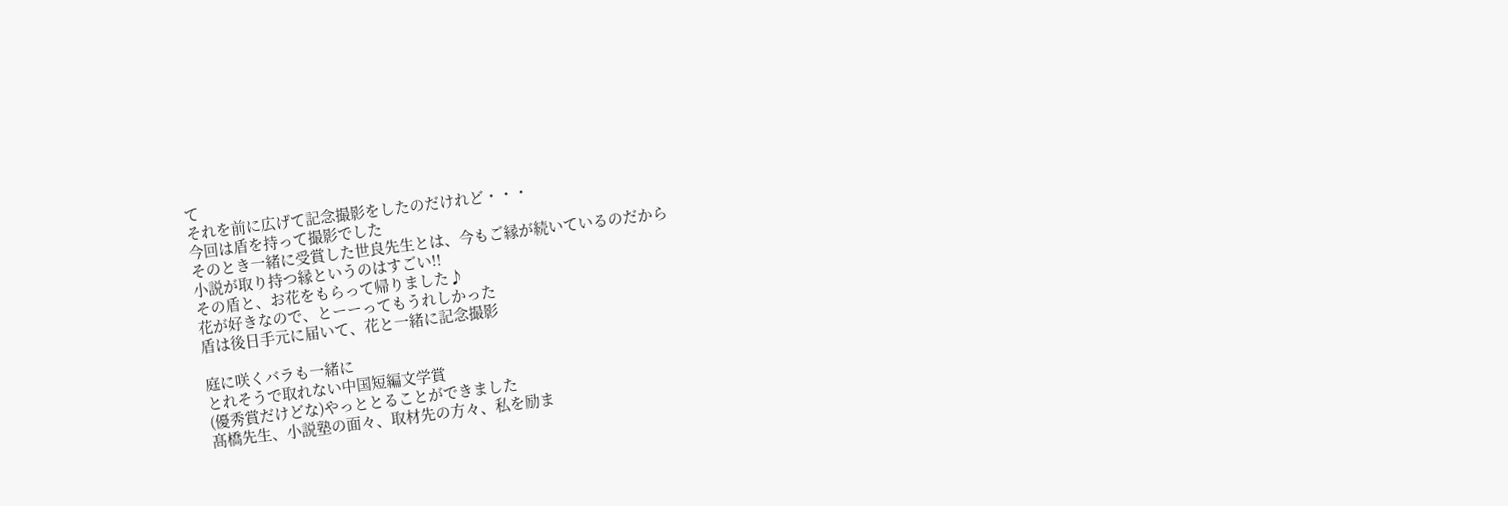て
それを前に広げて記念撮影をしたのだけれど・・・
今回は盾を持って撮影でした
そのとき一緒に受賞した世良先生とは、今もご縁が続いているのだから
小説が取り持つ縁というのはすごい!!
その盾と、お花をもらって帰りました♪
花が好きなので、とーーってもうれしかった
盾は後日手元に届いて、花と一緒に記念撮影

庭に咲くバラも一緒に
とれそうで取れない中国短編文学賞
(優秀賞だけどな)やっととることができました
髙橋先生、小説塾の面々、取材先の方々、私を励ま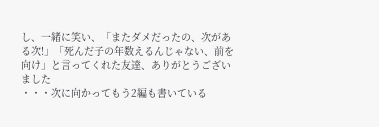し、一緒に笑い、「またダメだったの、次がある次!」「死んだ子の年数えるんじゃない、前を向け」と言ってくれた友達、ありがとうございました
・・・次に向かってもう2編も書いている